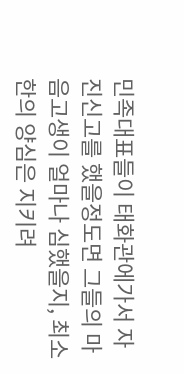민족대표들이 태화관에가서 자진신고를 했을정도면 그들의 마음고생이 얼마나 심했을지, 최소한의 양심은 지키려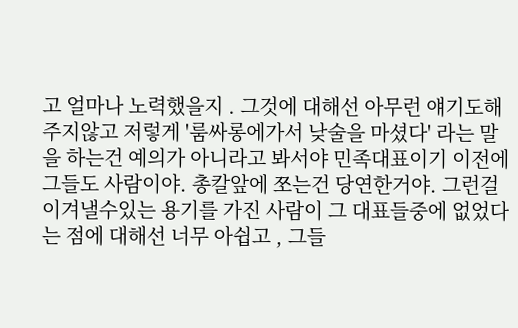고 얼마나 노력했을지 . 그것에 대해선 아무런 얘기도해주지않고 저렇게 '룸싸롱에가서 낮술을 마셨다' 라는 말을 하는건 예의가 아니라고 봐서야 민족대표이기 이전에 그들도 사람이야. 총칼앞에 쪼는건 당연한거야. 그런걸 이겨낼수있는 용기를 가진 사람이 그 대표들중에 없었다는 점에 대해선 너무 아쉽고 , 그들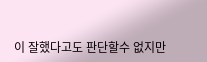이 잘했다고도 판단할수 없지만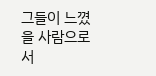그들이 느꼈을 사람으로서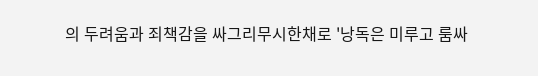의 두려움과 죄책감을 싸그리무시한채로 '낭독은 미루고 룸싸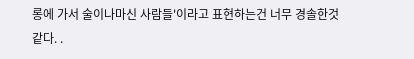롱에 가서 술이나마신 사람들'이라고 표현하는건 너무 경솔한것 같다. .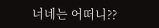너네는 어떠니??